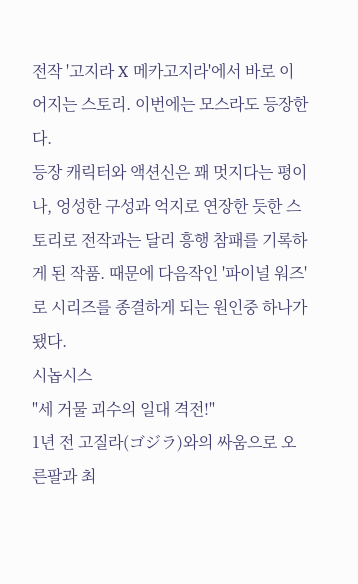전작 '고지라 X 메카고지라'에서 바로 이어지는 스토리. 이번에는 모스라도 등장한다.
등장 캐릭터와 액션신은 꽤 멋지다는 평이나, 엉성한 구성과 억지로 연장한 듯한 스토리로 전작과는 달리 흥행 참패를 기록하게 된 작품. 때문에 다음작인 '파이널 워즈'로 시리즈를 종결하게 되는 원인중 하나가 됐다.
시놉시스
"세 거물 괴수의 일대 격전!"
1년 전 고질라(ゴジラ)와의 싸움으로 오른팔과 최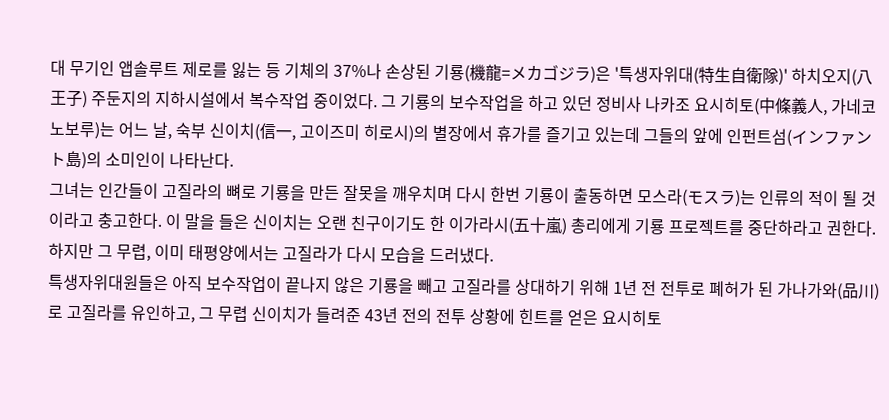대 무기인 앱솔루트 제로를 잃는 등 기체의 37%나 손상된 기룡(機龍=メカゴジラ)은 '특생자위대(特生自衛隊)' 하치오지(八王子) 주둔지의 지하시설에서 복수작업 중이었다. 그 기룡의 보수작업을 하고 있던 정비사 나카조 요시히토(中條義人, 가네코 노보루)는 어느 날, 숙부 신이치(信一, 고이즈미 히로시)의 별장에서 휴가를 즐기고 있는데 그들의 앞에 인펀트섬(インファント島)의 소미인이 나타난다.
그녀는 인간들이 고질라의 뼈로 기룡을 만든 잘못을 깨우치며 다시 한번 기룡이 출동하면 모스라(モスラ)는 인류의 적이 될 것이라고 충고한다. 이 말을 들은 신이치는 오랜 친구이기도 한 이가라시(五十嵐) 총리에게 기룡 프로젝트를 중단하라고 권한다. 하지만 그 무렵, 이미 태평양에서는 고질라가 다시 모습을 드러냈다.
특생자위대원들은 아직 보수작업이 끝나지 않은 기룡을 빼고 고질라를 상대하기 위해 1년 전 전투로 폐허가 된 가나가와(品川)로 고질라를 유인하고, 그 무렵 신이치가 들려준 43년 전의 전투 상황에 힌트를 얻은 요시히토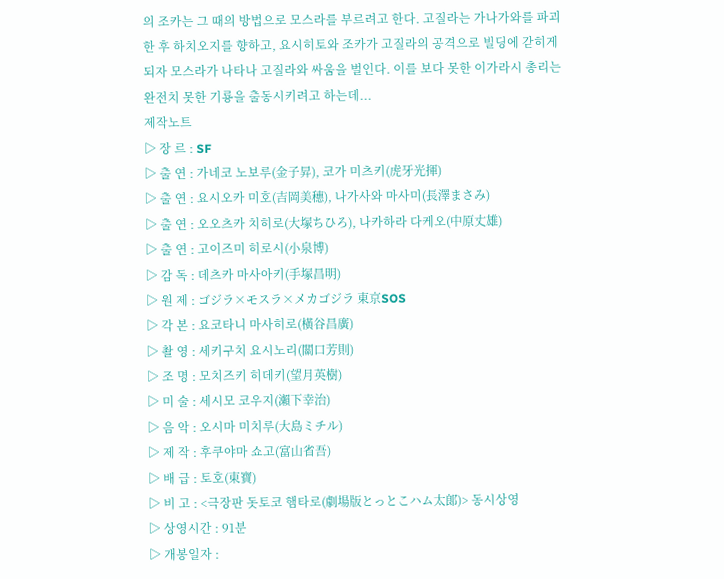의 조카는 그 때의 방법으로 모스라를 부르려고 한다. 고질라는 가나가와를 파괴한 후 하치오지를 향하고, 요시히토와 조카가 고질라의 공격으로 빌딩에 갇히게 되자 모스라가 나타나 고질라와 싸움을 벌인다. 이를 보다 못한 이가라시 총리는 완전치 못한 기룡을 출동시키려고 하는데...
제작노트
▷ 장 르 : SF
▷ 출 연 : 가네코 노보루(金子昇), 코가 미츠키(虎牙光揮)
▷ 출 연 : 요시오카 미호(吉岡美穗), 나가사와 마사미(長澤まさみ)
▷ 출 연 : 오오츠카 치히로(大塚ちひろ), 나카하라 다케오(中原丈雄)
▷ 출 연 : 고이즈미 히로시(小泉博)
▷ 감 독 : 데츠카 마사아키(手塚昌明)
▷ 원 제 : ゴジラ×モスラ×メカゴジラ 東京SOS
▷ 각 본 : 요코타니 마사히로(橫谷昌廣)
▷ 촬 영 : 세키구치 요시노리(關口芳則)
▷ 조 명 : 모치즈키 히데키(望月英樹)
▷ 미 술 : 세시모 코우지(瀨下幸治)
▷ 음 악 : 오시마 미치루(大島ミチル)
▷ 제 작 : 후쿠야마 쇼고(富山省吾)
▷ 배 급 : 토호(東寶)
▷ 비 고 : <극장판 돗토코 햄타로(劇場版とっとこハム太郞)> 동시상영
▷ 상영시간 : 91분
▷ 개봉일자 :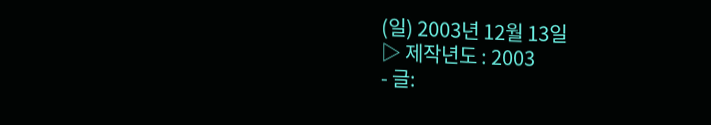(일) 2003년 12월 13일
▷ 제작년도 : 2003
- 글: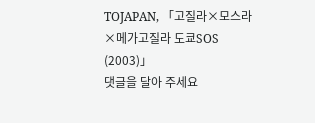TOJAPAN, 「고질라×모스라×메가고질라 도쿄SOS (2003)」
댓글을 달아 주세요